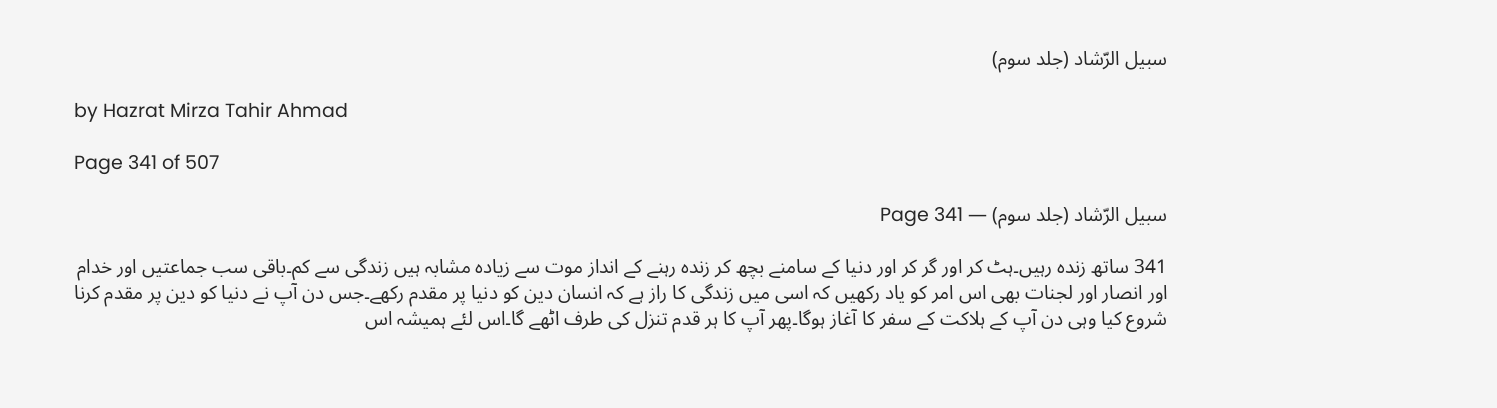سبیل الرّشاد (جلد سوم)

by Hazrat Mirza Tahir Ahmad

Page 341 of 507

سبیل الرّشاد (جلد سوم) — Page 341

341 ساتھ زندہ رہیں۔ہٹ کر اور گر کر اور دنیا کے سامنے بچھ کر زندہ رہنے کے انداز موت سے زیادہ مشابہ ہیں زندگی سے کم۔باقی سب جماعتیں اور خدام اور انصار اور لجنات بھی اس امر کو یاد رکھیں کہ اسی میں زندگی کا راز ہے کہ انسان دین کو دنیا پر مقدم رکھے۔جس دن آپ نے دنیا کو دین پر مقدم کرنا شروع کیا وہی دن آپ کے ہلاکت کے سفر کا آغاز ہوگا۔پھر آپ کا ہر قدم تنزل کی طرف اٹھے گا۔اس لئے ہمیشہ اس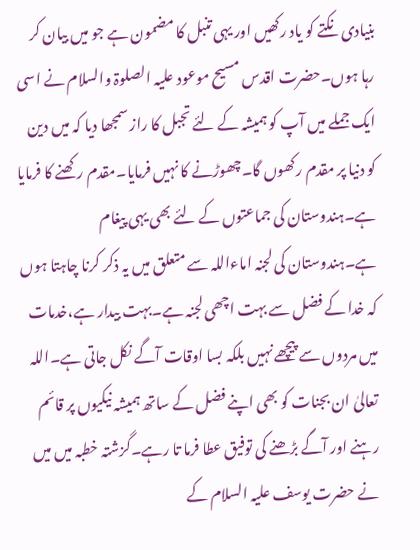بنیادی نکتے کو یاد رکھیں اور یہی تنبل کا مضمون ہے جو میں بیان کر رہا ہوں۔حضرت اقدس مسیح موعود علیہ الصلوۃ والسلام نے اسی ایک جملے میں آپ کو ہمیشہ کے لئے تجبل کا راز سمجھا دیا کہ میں دین کو دنیا پر مقدم رکھوں گا۔چھوڑنے کا نہیں فرمایا۔مقدم رکھنے کا فرمایا ہے۔ہندوستان کی جماعتوں کے لئے بھی یہی پیغام ہے۔ہندوستان کی لجنہ اماءاللہ سے متعلق میں یہ ذکر کرنا چاہتا ہوں کہ خدا کے فضل سے بہت اچھی لجنہ ہے۔بہت بیدار ہے،خدمات میں مردوں سے پیچھے نہیں بلکہ بسا اوقات آگے نکل جاتی ہے۔اللہ تعالیٰ ان بجنات کو بھی اپنے فضل کے ساتھ ہمیشہ نیکیوں پر قائم رہنے اور آگے بڑھنے کی توفیق عطا فرما تا رہے۔گزشتہ خطبہ میں میں نے حضرت یوسف علیہ السلام کے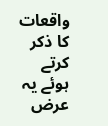واقعات کا ذکر کرتے ہوئے یہ عرض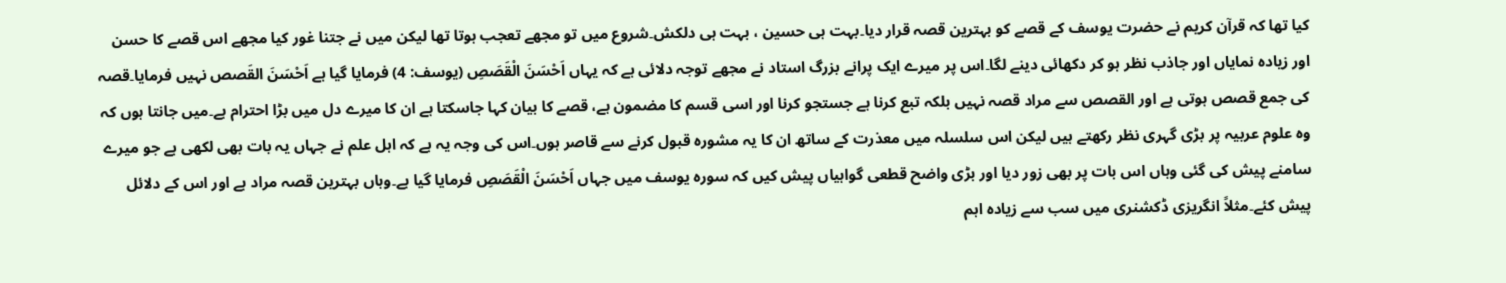کیا تھا کہ قرآن کریم نے حضرت یوسف کے قصے کو بہترین قصہ قرار دیا۔بہت ہی حسین ، بہت ہی دلکش۔شروع میں تو مجھے تعجب ہوتا تھا لیکن میں نے جتنا غور کیا مجھے اس قصے کا حسن اور زیادہ نمایاں اور جاذب نظر ہو کر دکھائی دینے لگا۔اس پر میرے ایک پرانے بزرگ استاد نے مجھے توجہ دلائی ہے کہ یہاں اَحْسَنَ الْقَصَصِ (یوسف: 4) فرمایا گیا ہے اَحْسَنَ القَصص نہیں فرمایا۔قصہ کی جمع قصص ہوتی ہے اور القصص سے مراد قصہ نہیں بلکہ تبع کرنا ہے جستجو کرنا اور اسی قسم کا مضمون ہے، قصے کا بیان کہا جاسکتا ہے ان کا میرے دل میں بڑا احترام ہے۔میں جانتا ہوں کہ وہ علوم عربیہ پر بڑی گہری نظر رکھتے ہیں لیکن اس سلسلہ میں معذرت کے ساتھ ان کا یہ مشورہ قبول کرنے سے قاصر ہوں۔اس کی وجہ یہ ہے کہ اہل علم نے جہاں یہ بات بھی لکھی ہے جو میرے سامنے پیش کی گئی وہاں اس بات پر بھی زور دیا اور بڑی واضح قطعی گواہیاں پیش کیں کہ سورہ یوسف میں جہاں اَحْسَنَ الْقَصَصِ فرمایا گیا ہے۔وہاں بہترین قصہ مراد ہے اور اس کے دلائل پیش کئے۔مثلاً انگریزی ڈکشنری میں سب سے زیادہ اہم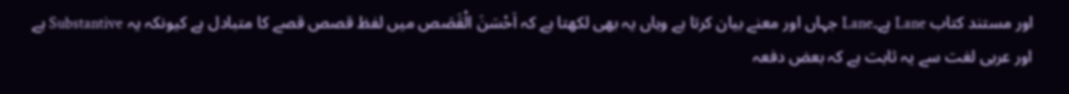اور مستند کتاب Lane ہے۔Lane جہاں اور معنے بیان کرتا ہے وہاں یہ بھی لکھتا ہے کہ اَحْسَنَ الْقَصَص میں لفظ قصص قصے کا متبادل ہے کیونکہ یہ Substantive ہے اور عربی لغت سے یہ ثابت ہے کہ بعض دفعہ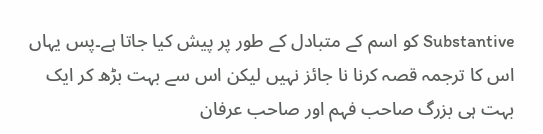Substantive کو اسم کے متبادل کے طور پر پیش کیا جاتا ہے۔پس یہاں اس کا ترجمہ قصہ کرنا نا جائز نہیں لیکن اس سے بہت بڑھ کر ایک بہت ہی بزرگ صاحب فہم اور صاحب عرفان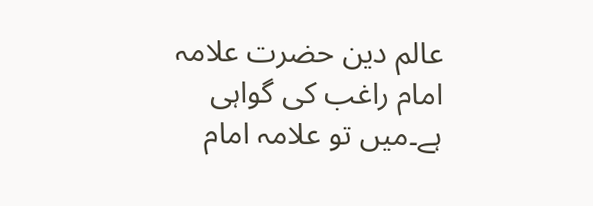عالم دین حضرت علامہ امام راغب کی گواہی ہے۔میں تو علامہ امام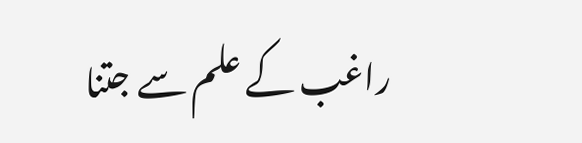راغب کے علم سے جتنا